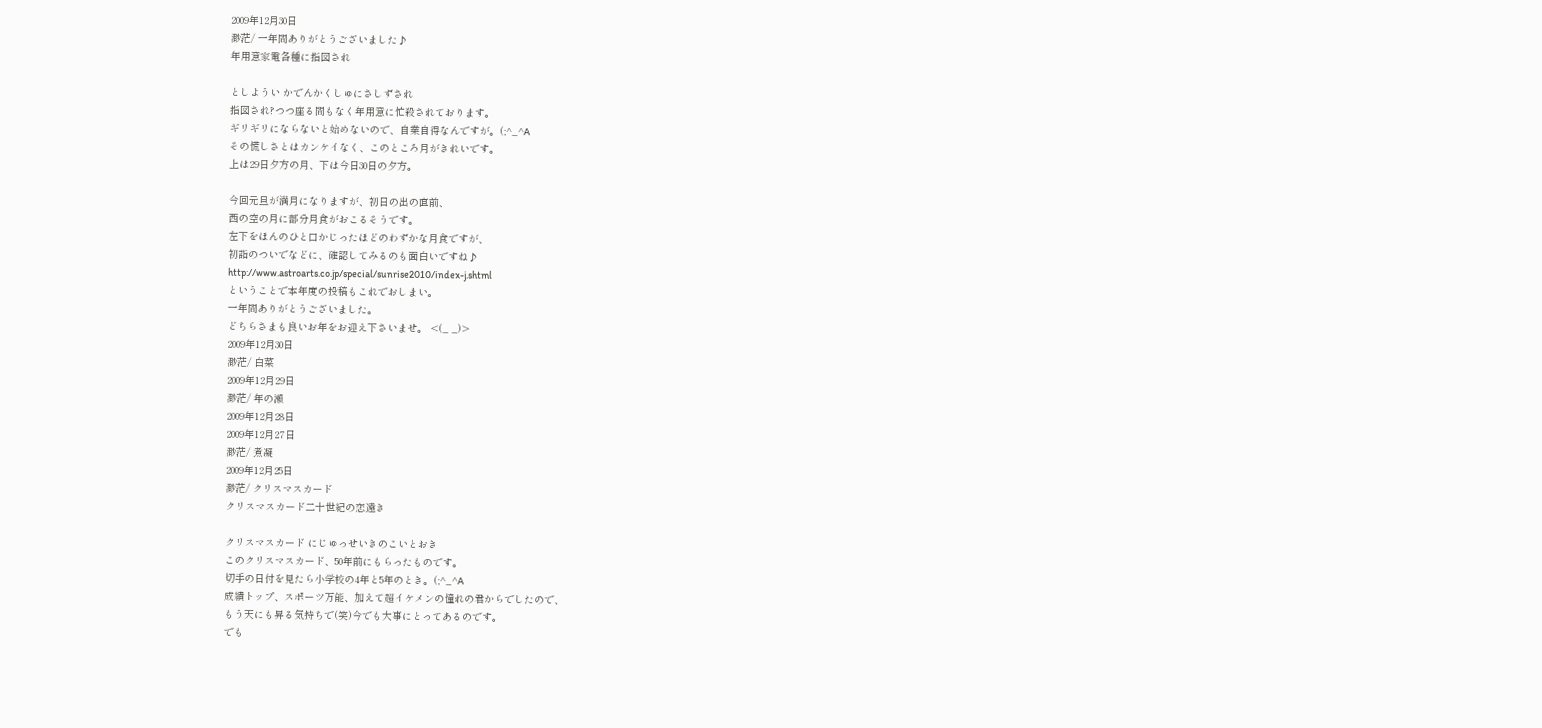2009年12月30日
渺茫/ 一年間ありがとうございました♪
年用意家電各種に指図され

としようい かでんかくしゅにさしずされ
指図され?つつ座る間もなく年用意に忙殺されております。
ギリギリにならないと始めないので、自業自得なんですが。(;^_^A
その慌しさとはカンケイなく、このところ月がきれいです。
上は29日夕方の月、下は今日30日の夕方。

今回元旦が満月になりますが、初日の出の直前、
西の空の月に部分月食がおこるそうです。
左下をほんのひと口かじったほどのわずかな月食ですが、
初詣のついでなどに、確認してみるのも面白いですね♪
http://www.astroarts.co.jp/special/sunrise2010/index-j.shtml
ということで本年度の投稿もこれでおしまい。
一年間ありがとうございました。
どちらさまも良いお年をお迎え下さいませ。 <(_ _)>
2009年12月30日
渺茫/ 白菜
2009年12月29日
渺茫/ 年の瀬
2009年12月28日
2009年12月27日
渺茫/ 煮凝
2009年12月25日
渺茫/ クリスマスカード
クリスマスカード二十世紀の恋遠き

クリスマスカード にじゅっせいきのこいとおき
このクリスマスカード、50年前にもらったものです。
切手の日付を見たら小学校の4年と5年のとき。(;^_^A
成績トップ、スポーツ万能、加えて超イケメンの憧れの君からでしたので、
もう天にも昇る気持ちで(笑)今でも大事にとってあるのです。
でも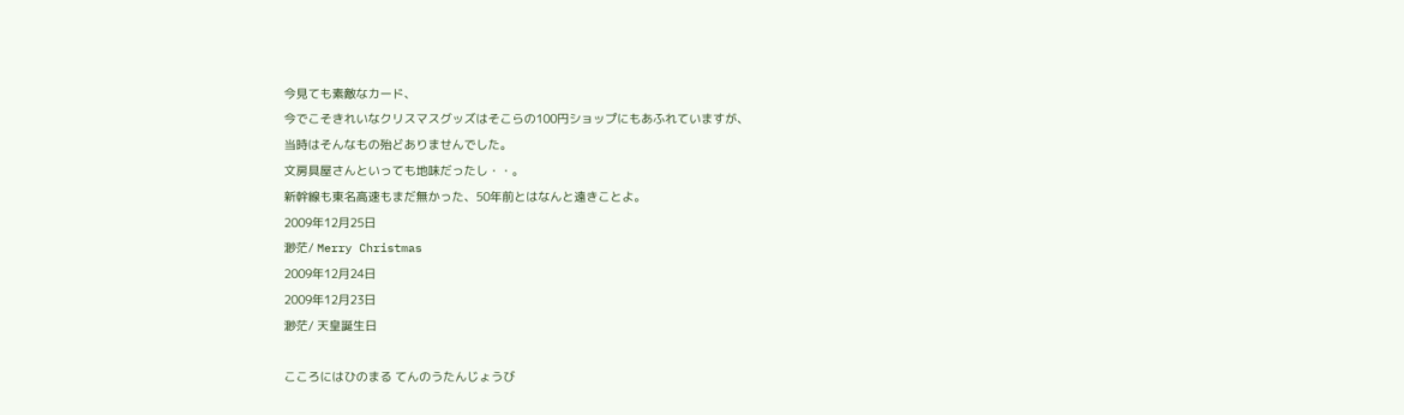今見ても素敵なカード、
今でこそきれいなクリスマスグッズはそこらの100円ショップにもあふれていますが、
当時はそんなもの殆どありませんでした。
文房具屋さんといっても地味だったし・・。
新幹線も東名高速もまだ無かった、50年前とはなんと遠きことよ。
2009年12月25日
渺茫/ Merry Christmas
2009年12月24日
2009年12月23日
渺茫/ 天皇誕生日

こころにはひのまる てんのうたんじょうび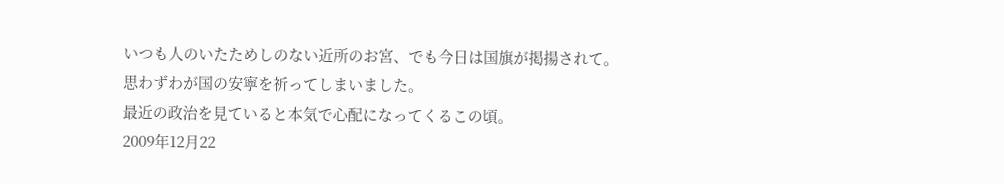いつも人のいたためしのない近所のお宮、でも今日は国旗が掲揚されて。
思わずわが国の安寧を祈ってしまいました。
最近の政治を見ていると本気で心配になってくるこの頃。
2009年12月22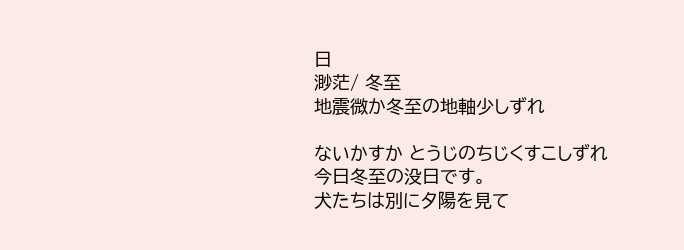日
渺茫/ 冬至
地震微か冬至の地軸少しずれ

ないかすか とうじのちじくすこしずれ
今日冬至の没日です。
犬たちは別に夕陽を見て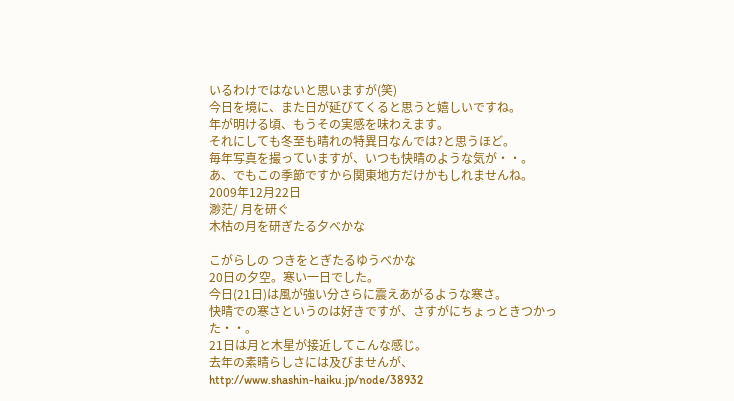いるわけではないと思いますが(笑)
今日を境に、また日が延びてくると思うと嬉しいですね。
年が明ける頃、もうその実感を味わえます。
それにしても冬至も晴れの特異日なんでは?と思うほど。
毎年写真を撮っていますが、いつも快晴のような気が・・。
あ、でもこの季節ですから関東地方だけかもしれませんね。
2009年12月22日
渺茫/ 月を研ぐ
木枯の月を研ぎたる夕べかな

こがらしの つきをとぎたるゆうべかな
20日の夕空。寒い一日でした。
今日(21日)は風が強い分さらに震えあがるような寒さ。
快晴での寒さというのは好きですが、さすがにちょっときつかった・・。
21日は月と木星が接近してこんな感じ。
去年の素晴らしさには及びませんが、
http://www.shashin-haiku.jp/node/38932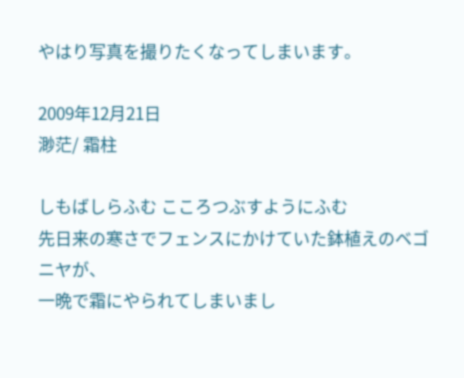やはり写真を撮りたくなってしまいます。

2009年12月21日
渺茫/ 霜柱

しもばしらふむ こころつぶすようにふむ
先日来の寒さでフェンスにかけていた鉢植えのベゴニヤが、
一晩で霜にやられてしまいまし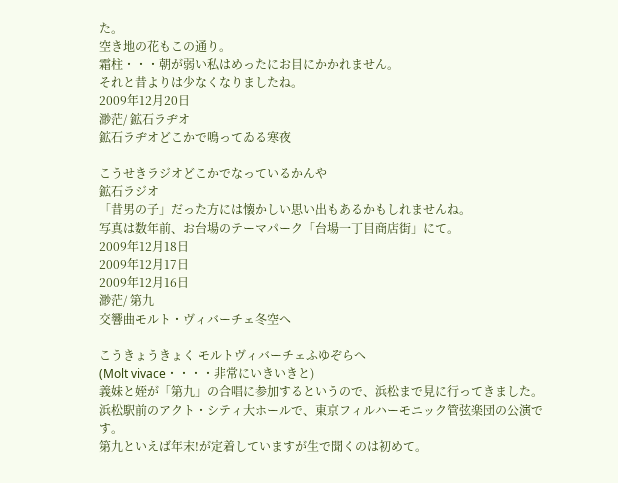た。
空き地の花もこの通り。
霜柱・・・朝が弱い私はめったにお目にかかれません。
それと昔よりは少なくなりましたね。
2009年12月20日
渺茫/ 鉱石ラヂオ
鉱石ラヂオどこかで鳴ってゐる寒夜

こうせきラジオどこかでなっているかんや
鉱石ラジオ
「昔男の子」だった方には懐かしい思い出もあるかもしれませんね。
写真は数年前、お台場のテーマパーク「台場一丁目商店街」にて。
2009年12月18日
2009年12月17日
2009年12月16日
渺茫/ 第九
交響曲モルト・ヴィバーチェ冬空へ

こうきょうきょく モルトヴィバーチェふゆぞらへ
(Molt vivace・・・・非常にいきいきと)
義妹と姪が「第九」の合唱に参加するというので、浜松まで見に行ってきました。
浜松駅前のアクト・シティ大ホールで、東京フィルハーモニック管弦楽団の公演です。
第九といえば年末!が定着していますが生で聞くのは初めて。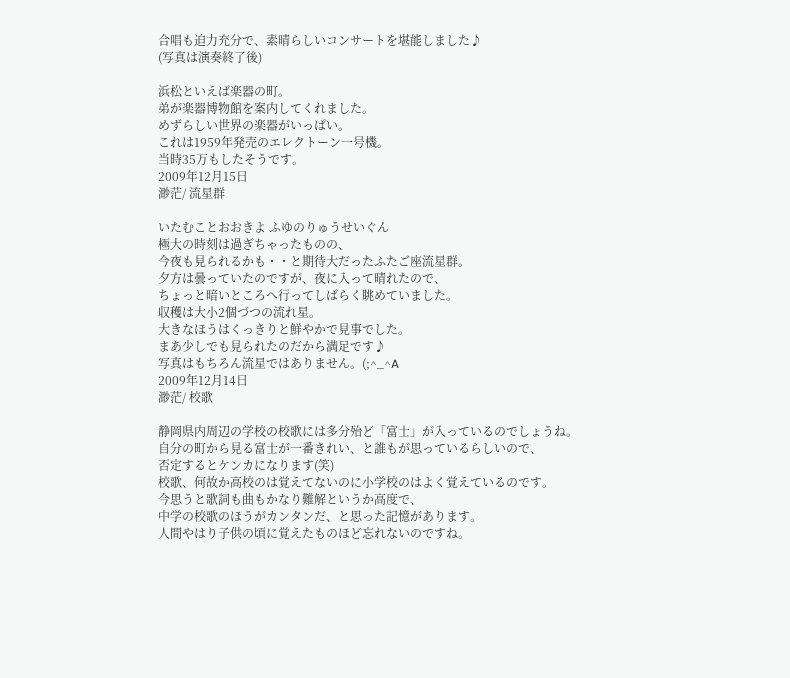合唱も迫力充分で、素晴らしいコンサートを堪能しました♪
(写真は演奏終了後)

浜松といえば楽器の町。
弟が楽器博物館を案内してくれました。
めずらしい世界の楽器がいっぱい。
これは1959年発売のエレクトーン一号機。
当時35万もしたそうです。
2009年12月15日
渺茫/ 流星群

いたむことおおきよ ふゆのりゅうせいぐん
極大の時刻は過ぎちゃったものの、
今夜も見られるかも・・と期待大だったふたご座流星群。
夕方は曇っていたのですが、夜に入って晴れたので、
ちょっと暗いところへ行ってしばらく眺めていました。
収穫は大小2個づつの流れ星。
大きなほうはくっきりと鮮やかで見事でした。
まあ少しでも見られたのだから満足です♪
写真はもちろん流星ではありません。(;^_^A
2009年12月14日
渺茫/ 校歌

静岡県内周辺の学校の校歌には多分殆ど「富士」が入っているのでしょうね。
自分の町から見る富士が一番きれい、と誰もが思っているらしいので、
否定するとケンカになります(笑)
校歌、何故か高校のは覚えてないのに小学校のはよく覚えているのです。
今思うと歌詞も曲もかなり難解というか高度で、
中学の校歌のほうがカンタンだ、と思った記憶があります。
人間やはり子供の頃に覚えたものほど忘れないのですね。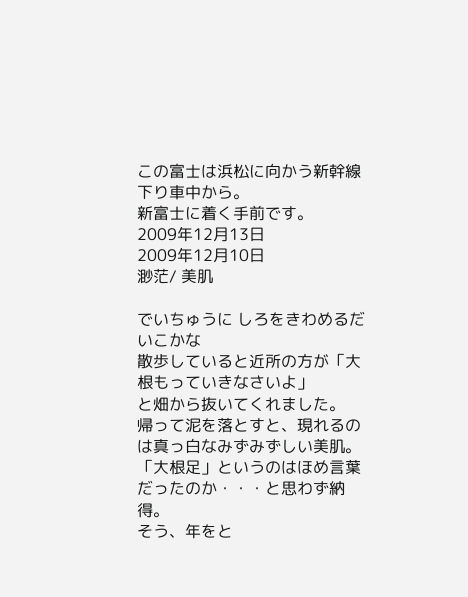この富士は浜松に向かう新幹線下り車中から。
新富士に着く手前です。
2009年12月13日
2009年12月10日
渺茫/ 美肌

でいちゅうに しろをきわめるだいこかな
散歩していると近所の方が「大根もっていきなさいよ」
と畑から抜いてくれました。
帰って泥を落とすと、現れるのは真っ白なみずみずしい美肌。
「大根足」というのはほめ言葉だったのか・・・と思わず納得。
そう、年をと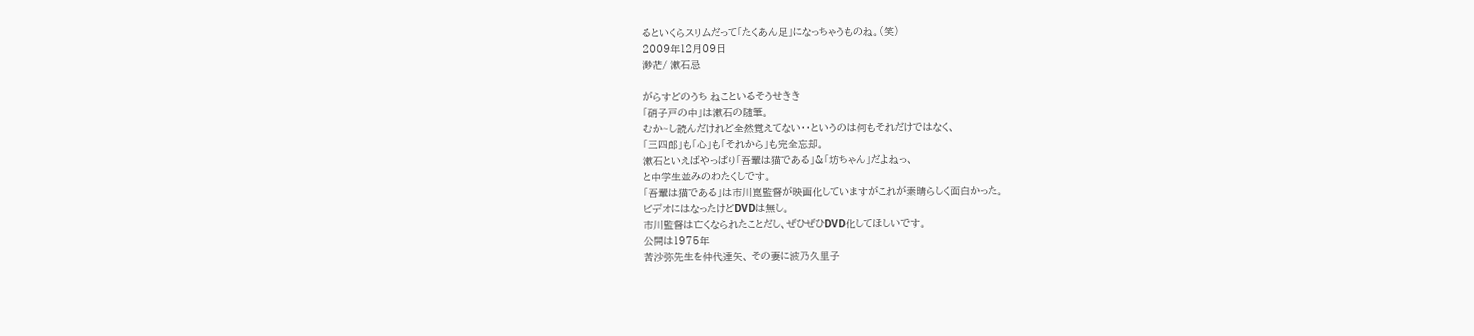るといくらスリムだって「たくあん足」になっちゃうものね。(笑)
2009年12月09日
渺茫/ 漱石忌

がらすどのうち ねこといるそうせきき
「硝子戸の中」は漱石の随筆。
むか~し読んだけれど全然覚えてない・・というのは何もそれだけではなく、
「三四郎」も「心」も「それから」も完全忘却。
漱石といえばやっぱり「吾輩は猫である」&「坊ちゃん」だよねっ、
と中学生並みのわたくしです。
「吾輩は猫である」は市川崑監督が映画化していますがこれが素晴らしく面白かった。
ビデオにはなったけどDVDは無し。
市川監督は亡くなられたことだし、ぜひぜひDVD化してほしいです。
公開は1975年
苦沙弥先生を仲代達矢、 その妻に波乃久里子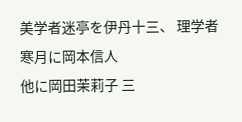美学者迷亭を伊丹十三、 理学者寒月に岡本信人
他に岡田茉莉子 三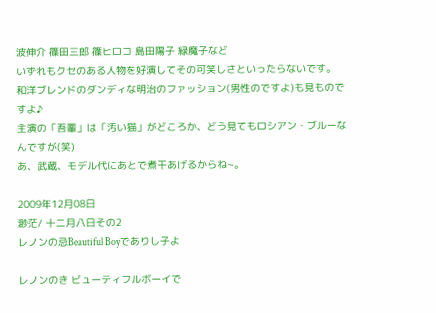波伸介 篠田三郎 篠ヒロコ 島田陽子 緑魔子など
いずれもクセのある人物を好演してその可笑しさといったらないです。
和洋ブレンドのダンディな明治のファッション(男性のですよ)も見ものですよ♪
主演の「吾輩」は「汚い猫」がどころか、どう見てもロシアン・ブルーなんですが(笑)
あ、武蔵、モデル代にあとで煮干あげるからね~。

2009年12月08日
渺茫/ 十二月八日その2
レノンの忌Beautiful Boyでありし子よ

レノンのき ビューティフルボーイで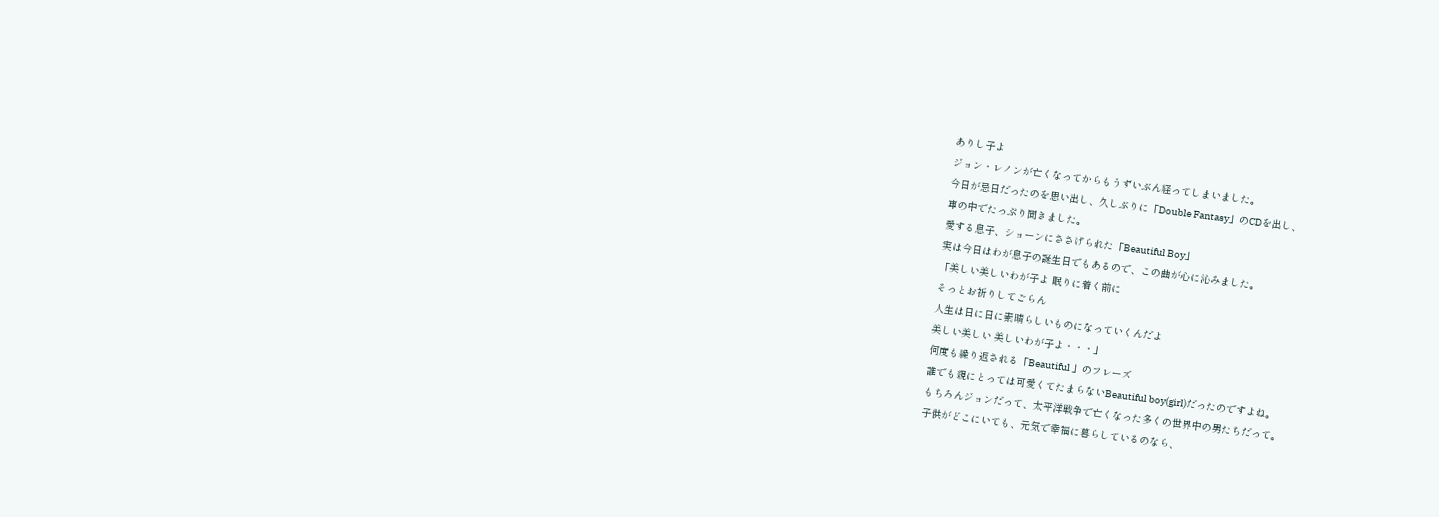ありし子よ
ジョン・レノンが亡くなってからもうずいぶん経ってしまいました。
今日が忌日だったのを思い出し、久しぶりに「Double Fantasy」のCDを出し、
車の中でたっぷり聞きました。
愛する息子、ショーンにささげられた「Beautiful Boy」
実は今日はわが息子の誕生日でもあるので、この曲が心に沁みました。
「美しい美しいわが子よ 眠りに着く前に
そっとお祈りしてごらん
人生は日に日に素晴らしいものになっていくんだよ
美しい美しい 美しいわが子よ・・・」
何度も繰り返される「Beautiful 」のフレーズ
誰でも親にとっては可愛くてたまらないBeautiful boy(girl)だったのですよね。
もちろんジョンだって、太平洋戦争で亡くなった多くの世界中の男たちだって。
子供がどこにいても、元気で幸福に暮らしているのなら、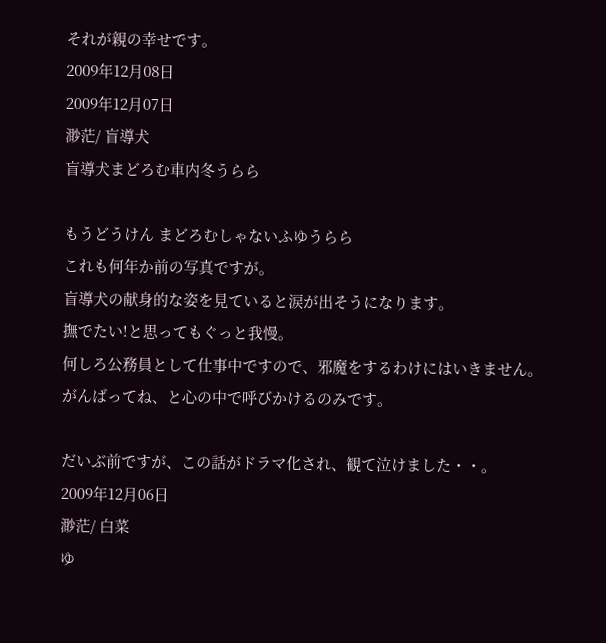それが親の幸せです。
2009年12月08日
2009年12月07日
渺茫/ 盲導犬
盲導犬まどろむ車内冬うらら

もうどうけん まどろむしゃないふゆうらら
これも何年か前の写真ですが。
盲導犬の献身的な姿を見ていると涙が出そうになります。
撫でたい!と思ってもぐっと我慢。
何しろ公務員として仕事中ですので、邪魔をするわけにはいきません。
がんばってね、と心の中で呼びかけるのみです。

だいぶ前ですが、この話がドラマ化され、観て泣けました・・。
2009年12月06日
渺茫/ 白菜
ゆ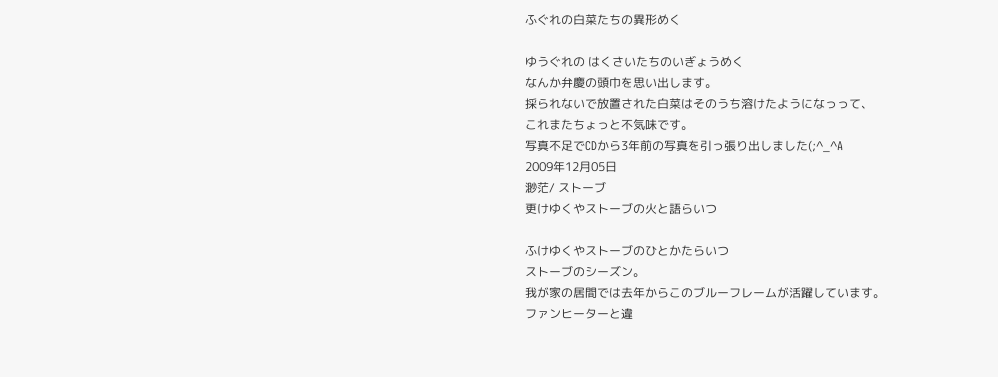ふぐれの白菜たちの異形めく

ゆうぐれの はくさいたちのいぎょうめく
なんか弁慶の頭巾を思い出します。
採られないで放置された白菜はそのうち溶けたようになっって、
これまたちょっと不気味です。
写真不足でCDから3年前の写真を引っ張り出しました(;^_^A
2009年12月05日
渺茫/ ストーブ
更けゆくやストーブの火と語らいつ

ふけゆくやストーブのひとかたらいつ
ストーブのシーズン。
我が家の居間では去年からこのブルーフレームが活躍しています。
ファンヒーターと違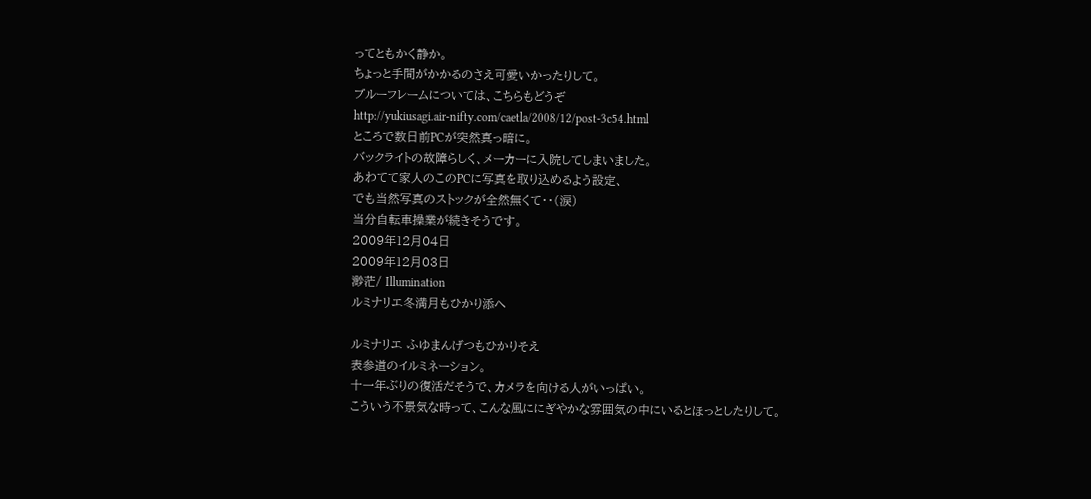ってともかく静か。
ちょっと手間がかかるのさえ可愛いかったりして。
ブルーフレームについては、こちらもどうぞ
http://yukiusagi.air-nifty.com/caetla/2008/12/post-3c54.html
ところで数日前PCが突然真っ暗に。
バックライトの故障らしく、メーカーに入院してしまいました。
あわてて家人のこのPCに写真を取り込めるよう設定、
でも当然写真のストックが全然無くて・・(涙)
当分自転車操業が続きそうです。
2009年12月04日
2009年12月03日
渺茫/ Illumination
ルミナリエ冬満月もひかり添へ

ルミナリエ ふゆまんげつもひかりそえ
表参道のイルミネーション。
十一年ぶりの復活だそうで、カメラを向ける人がいっぱい。
こういう不景気な時って、こんな風ににぎやかな雰囲気の中にいるとほっとしたりして。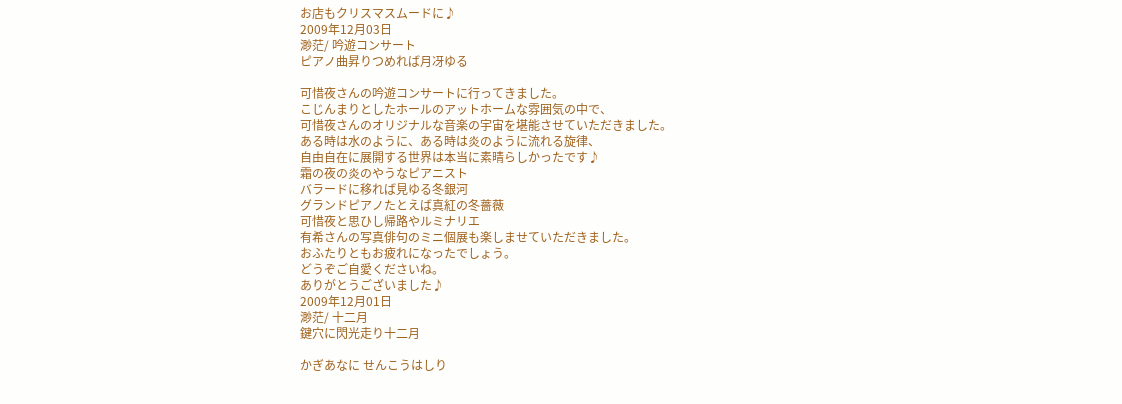お店もクリスマスムードに♪
2009年12月03日
渺茫/ 吟遊コンサート
ピアノ曲昇りつめれば月冴ゆる

可惜夜さんの吟遊コンサートに行ってきました。
こじんまりとしたホールのアットホームな雰囲気の中で、
可惜夜さんのオリジナルな音楽の宇宙を堪能させていただきました。
ある時は水のように、ある時は炎のように流れる旋律、
自由自在に展開する世界は本当に素晴らしかったです♪
霜の夜の炎のやうなピアニスト
バラードに移れば見ゆる冬銀河
グランドピアノたとえば真紅の冬薔薇
可惜夜と思ひし帰路やルミナリエ
有希さんの写真俳句のミニ個展も楽しませていただきました。
おふたりともお疲れになったでしょう。
どうぞご自愛くださいね。
ありがとうございました♪
2009年12月01日
渺茫/ 十二月
鍵穴に閃光走り十二月

かぎあなに せんこうはしり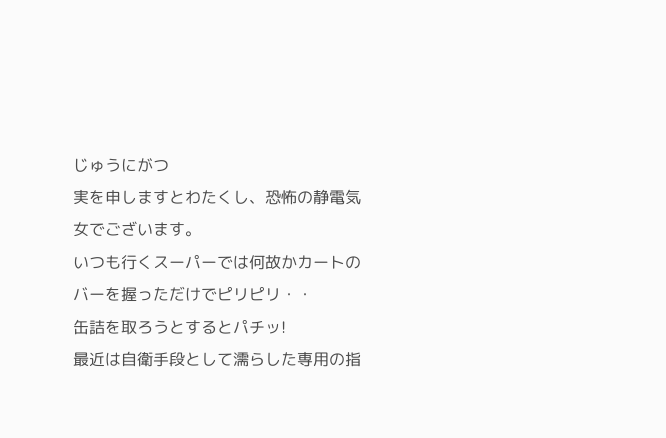じゅうにがつ
実を申しますとわたくし、恐怖の静電気女でございます。
いつも行くスーパーでは何故かカートのバーを握っただけでピリピリ・・
缶詰を取ろうとするとパチッ!
最近は自衛手段として濡らした専用の指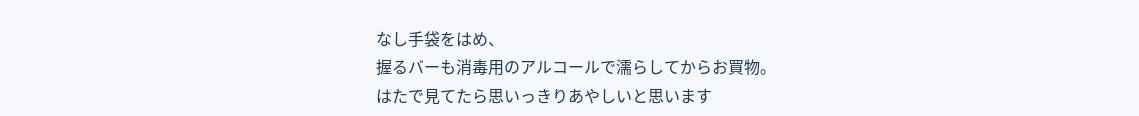なし手袋をはめ、
握るバーも消毒用のアルコールで濡らしてからお買物。
はたで見てたら思いっきりあやしいと思います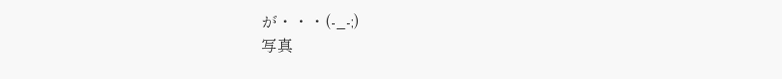が・・・(-_-;)
写真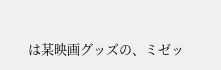は某映画グッズの、ミゼッ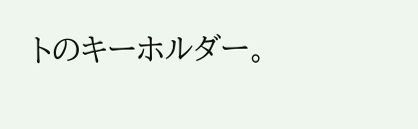トのキーホルダー。